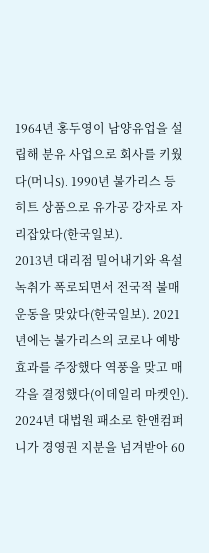1964년 홍두영이 남양유업을 설립해 분유 사업으로 회사를 키웠다(머니S). 1990년 불가리스 등 히트 상품으로 유가공 강자로 자리잡았다(한국일보).
2013년 대리점 밀어내기와 욕설 녹취가 폭로되면서 전국적 불매운동을 맞았다(한국일보). 2021년에는 불가리스의 코로나 예방 효과를 주장했다 역풍을 맞고 매각을 결정했다(이데일리 마켓인).
2024년 대법원 패소로 한앤컴퍼니가 경영권 지분을 넘겨받아 60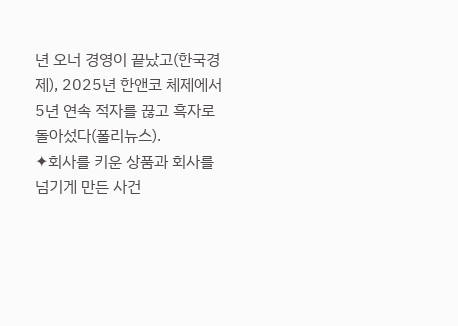년 오너 경영이 끝났고(한국경제), 2025년 한앤코 체제에서 5년 연속 적자를 끊고 흑자로 돌아섰다(폴리뉴스).
✦회사를 키운 상품과 회사를 넘기게 만든 사건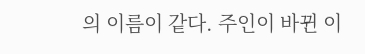의 이름이 같다. 주인이 바뀐 이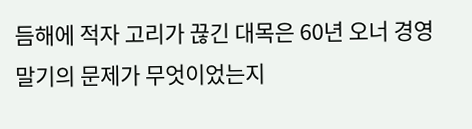듬해에 적자 고리가 끊긴 대목은 60년 오너 경영 말기의 문제가 무엇이었는지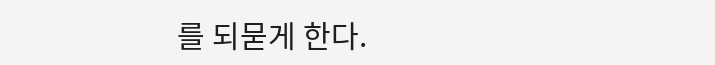를 되묻게 한다.